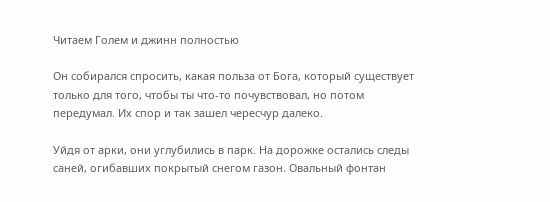Читаем Голем и джинн полностью

Он собирался спросить, какая польза от Бога, который существует только для того, чтобы ты что-то почувствовал, но потом передумал. Их спор и так зашел чересчур далеко.

Уйдя от арки, они углубились в парк. На дорожке остались следы саней, огибавших покрытый снегом газон. Овальный фонтан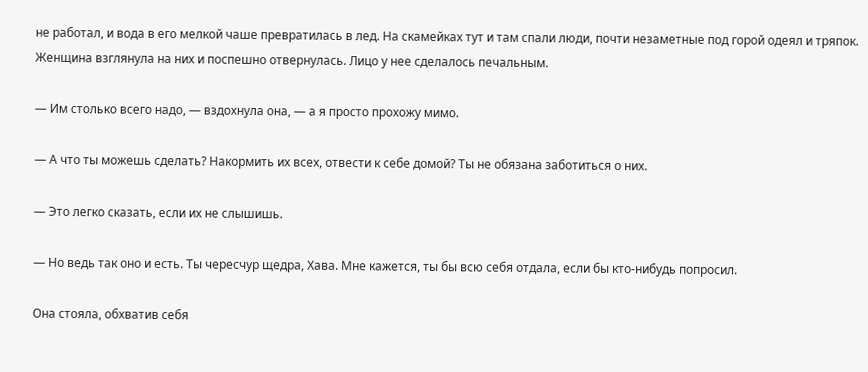не работал, и вода в его мелкой чаше превратилась в лед. На скамейках тут и там спали люди, почти незаметные под горой одеял и тряпок. Женщина взглянула на них и поспешно отвернулась. Лицо у нее сделалось печальным.

— Им столько всего надо, — вздохнула она, — а я просто прохожу мимо.

— А что ты можешь сделать? Накормить их всех, отвести к себе домой? Ты не обязана заботиться о них.

— Это легко сказать, если их не слышишь.

— Но ведь так оно и есть. Ты чересчур щедра, Хава. Мне кажется, ты бы всю себя отдала, если бы кто-нибудь попросил.

Она стояла, обхватив себя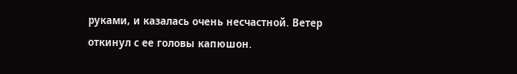руками, и казалась очень несчастной. Ветер откинул с ее головы капюшон.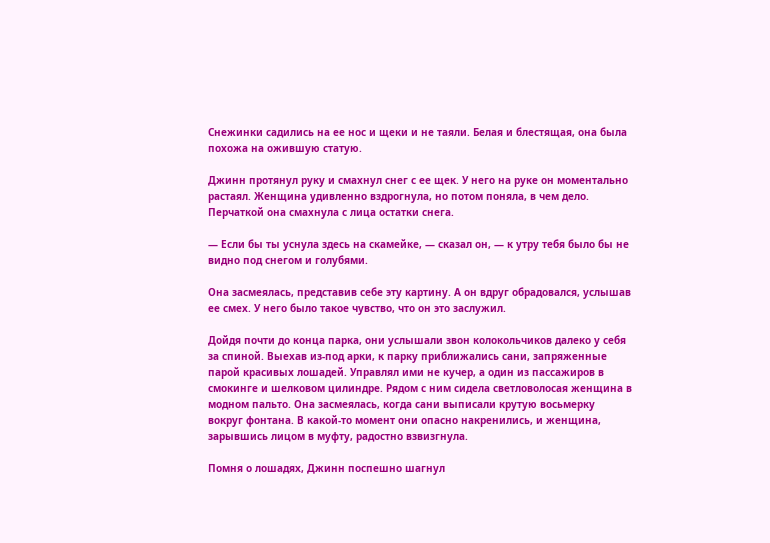Снежинки садились на ее нос и щеки и не таяли. Белая и блестящая, она была похожа на ожившую статую.

Джинн протянул руку и смахнул снег с ее щек. У него на руке он моментально растаял. Женщина удивленно вздрогнула, но потом поняла, в чем дело. Перчаткой она смахнула с лица остатки снега.

— Если бы ты уснула здесь на скамейке, — сказал он, — к утру тебя было бы не видно под снегом и голубями.

Она засмеялась, представив себе эту картину. А он вдруг обрадовался, услышав ее смех. У него было такое чувство, что он это заслужил.

Дойдя почти до конца парка, они услышали звон колокольчиков далеко у себя за спиной. Выехав из-под арки, к парку приближались сани, запряженные парой красивых лошадей. Управлял ими не кучер, а один из пассажиров в смокинге и шелковом цилиндре. Рядом с ним сидела светловолосая женщина в модном пальто. Она засмеялась, когда сани выписали крутую восьмерку вокруг фонтана. В какой-то момент они опасно накренились, и женщина, зарывшись лицом в муфту, радостно взвизгнула.

Помня о лошадях, Джинн поспешно шагнул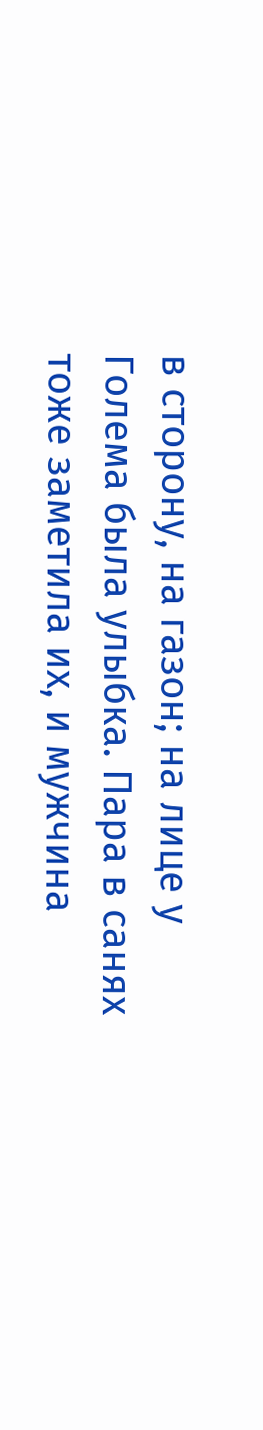в сторону, на газон; на лице у Голема была улыбка. Пара в санях тоже заметила их, и мужчина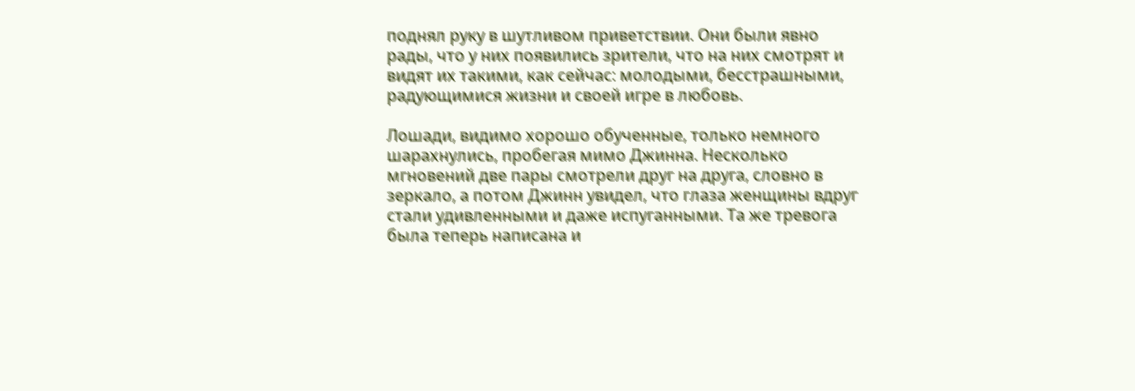поднял руку в шутливом приветствии. Они были явно рады, что у них появились зрители, что на них смотрят и видят их такими, как сейчас: молодыми, бесстрашными, радующимися жизни и своей игре в любовь.

Лошади, видимо хорошо обученные, только немного шарахнулись, пробегая мимо Джинна. Несколько мгновений две пары смотрели друг на друга, словно в зеркало, а потом Джинн увидел, что глаза женщины вдруг стали удивленными и даже испуганными. Та же тревога была теперь написана и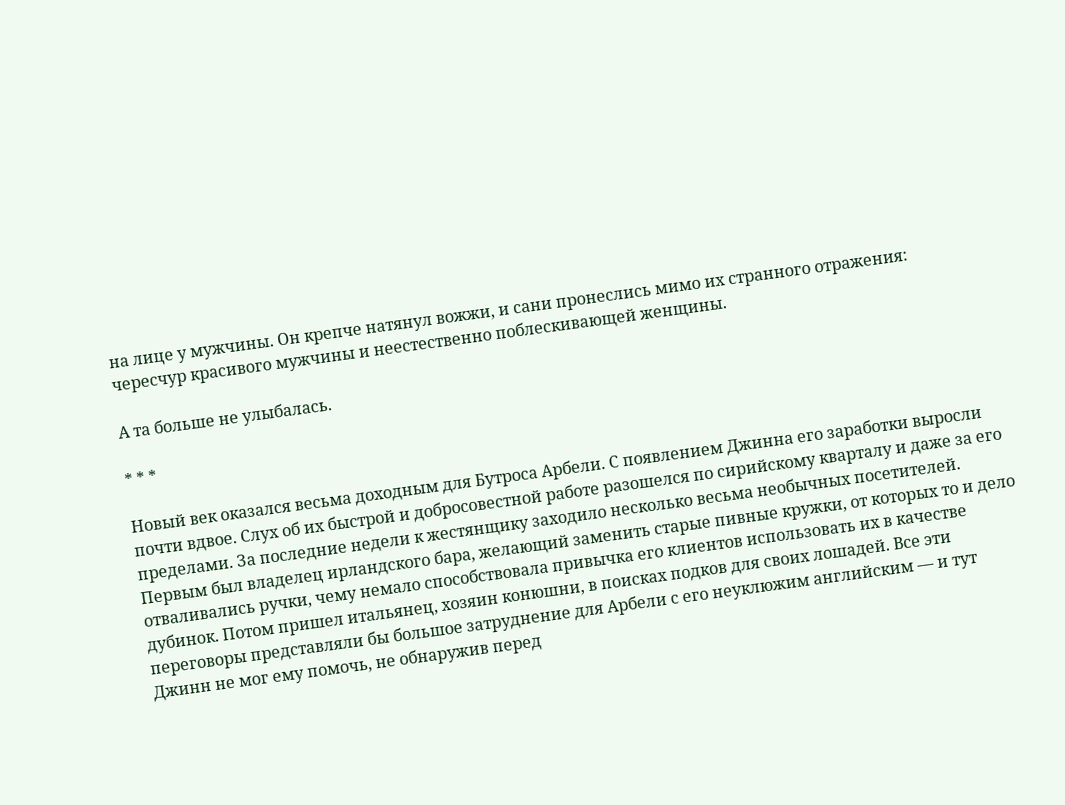на лице у мужчины. Он крепче натянул вожжи, и сани пронеслись мимо их странного отражения: чересчур красивого мужчины и неестественно поблескивающей женщины.

А та больше не улыбалась.

* * *

Новый век оказался весьма доходным для Бутроса Арбели. С появлением Джинна его заработки выросли почти вдвое. Слух об их быстрой и добросовестной работе разошелся по сирийскому кварталу и даже за его пределами. За последние недели к жестянщику заходило несколько весьма необычных посетителей. Первым был владелец ирландского бара, желающий заменить старые пивные кружки, от которых то и дело отваливались ручки, чему немало способствовала привычка его клиентов использовать их в качестве дубинок. Потом пришел итальянец, хозяин конюшни, в поисках подков для своих лошадей. Все эти переговоры представляли бы большое затруднение для Арбели с его неуклюжим английским — и тут Джинн не мог ему помочь, не обнаружив перед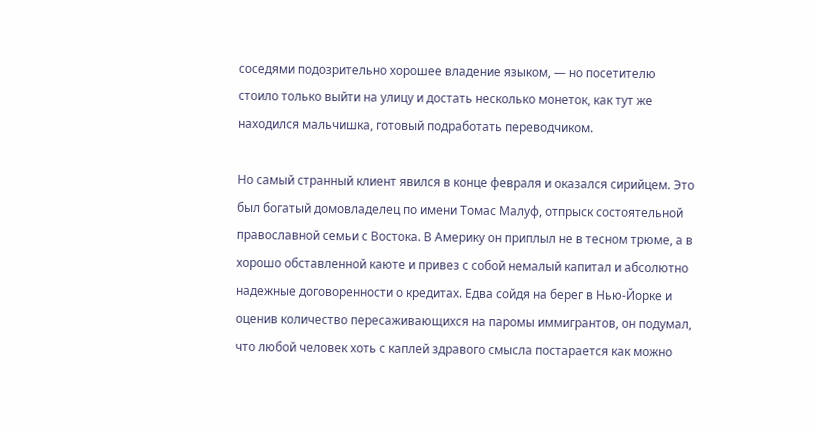соседями подозрительно хорошее владение языком, — но посетителю стоило только выйти на улицу и достать несколько монеток, как тут же находился мальчишка, готовый подработать переводчиком.

Но самый странный клиент явился в конце февраля и оказался сирийцем. Это был богатый домовладелец по имени Томас Малуф, отпрыск состоятельной православной семьи с Востока. В Америку он приплыл не в тесном трюме, а в хорошо обставленной каюте и привез с собой немалый капитал и абсолютно надежные договоренности о кредитах. Едва сойдя на берег в Нью-Йорке и оценив количество пересаживающихся на паромы иммигрантов, он подумал, что любой человек хоть с каплей здравого смысла постарается как можно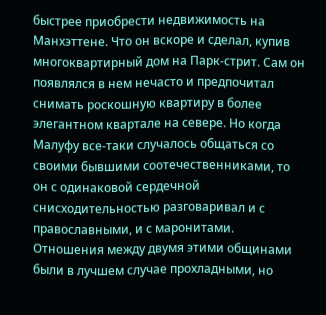быстрее приобрести недвижимость на Манхэттене. Что он вскоре и сделал, купив многоквартирный дом на Парк-стрит. Сам он появлялся в нем нечасто и предпочитал снимать роскошную квартиру в более элегантном квартале на севере. Но когда Малуфу все-таки случалось общаться со своими бывшими соотечественниками, то он с одинаковой сердечной снисходительностью разговаривал и с православными, и с маронитами. Отношения между двумя этими общинами были в лучшем случае прохладными, но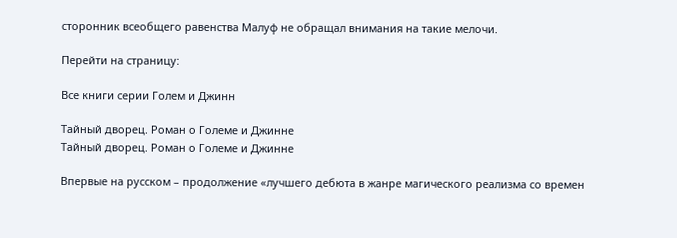сторонник всеобщего равенства Малуф не обращал внимания на такие мелочи.

Перейти на страницу:

Все книги серии Голем и Джинн

Тайный дворец. Роман о Големе и Джинне
Тайный дворец. Роман о Големе и Джинне

Впервые на русском – продолжение «лучшего дебюта в жанре магического реализма со времен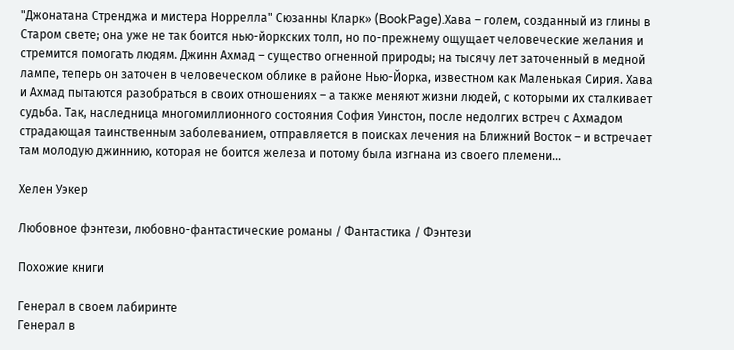"Джонатана Стренджа и мистера Норрелла" Сюзанны Кларк» (BookPage).Хава – голем, созданный из глины в Старом свете; она уже не так боится нью-йоркских толп, но по-прежнему ощущает человеческие желания и стремится помогать людям. Джинн Ахмад – существо огненной природы; на тысячу лет заточенный в медной лампе, теперь он заточен в человеческом облике в районе Нью-Йорка, известном как Маленькая Сирия. Хава и Ахмад пытаются разобраться в своих отношениях – а также меняют жизни людей, с которыми их сталкивает судьба. Так, наследница многомиллионного состояния София Уинстон, после недолгих встреч с Ахмадом страдающая таинственным заболеванием, отправляется в поисках лечения на Ближний Восток – и встречает там молодую джиннию, которая не боится железа и потому была изгнана из своего племени…

Хелен Уэкер

Любовное фэнтези, любовно-фантастические романы / Фантастика / Фэнтези

Похожие книги

Генерал в своем лабиринте
Генерал в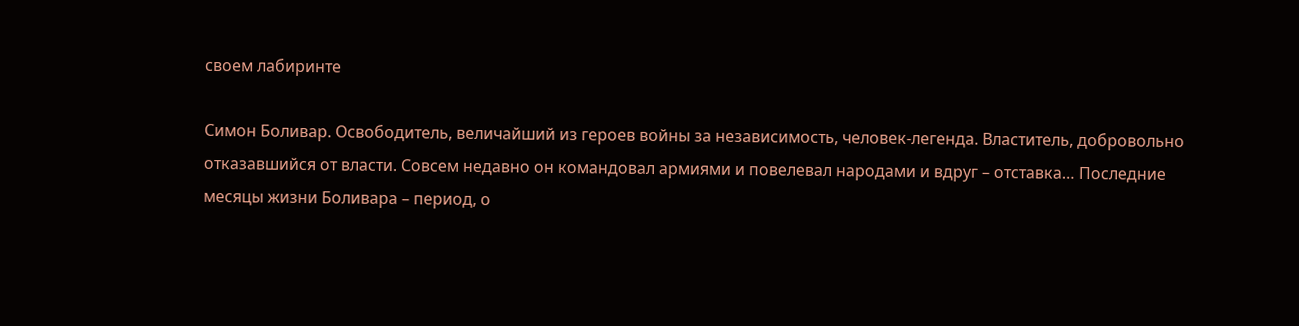своем лабиринте

Симон Боливар. Освободитель, величайший из героев войны за независимость, человек-легенда. Властитель, добровольно отказавшийся от власти. Совсем недавно он командовал армиями и повелевал народами и вдруг – отставка… Последние месяцы жизни Боливара – период, о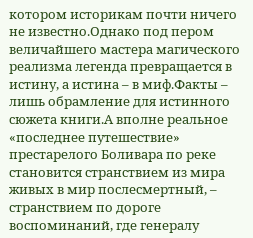котором историкам почти ничего не известно.Однако под пером величайшего мастера магического реализма легенда превращается в истину, а истина – в миф.Факты – лишь обрамление для истинного сюжета книги.А вполне реальное «последнее путешествие» престарелого Боливара по реке становится странствием из мира живых в мир послесмертный, – странствием по дороге воспоминаний, где генералу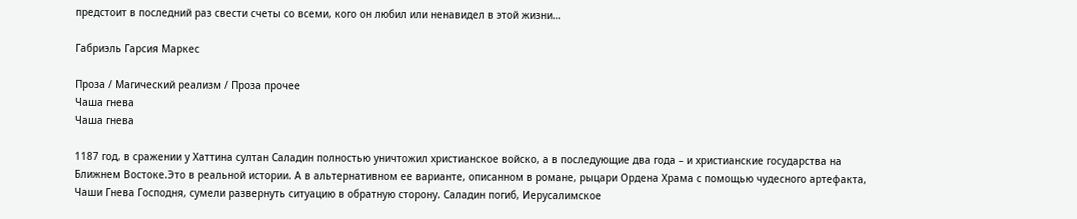предстоит в последний раз свести счеты со всеми, кого он любил или ненавидел в этой жизни…

Габриэль Гарсия Маркес

Проза / Магический реализм / Проза прочее
Чаша гнева
Чаша гнева

1187 год, в сражении у Хаттина султан Саладин полностью уничтожил христианское войско, а в последующие два года – и христианские государства на Ближнем Востоке.Это в реальной истории. А в альтернативном ее варианте, описанном в романе, рыцари Ордена Храма с помощью чудесного артефакта, Чаши Гнева Господня, сумели развернуть ситуацию в обратную сторону. Саладин погиб, Иерусалимское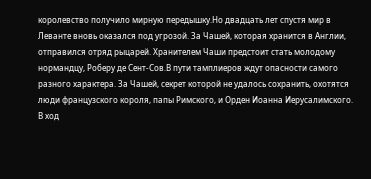королевство получило мирную передышку.Но двадцать лет спустя мир в Леванте вновь оказался под угрозой. За Чашей, которая хранится в Англии, отправился отряд рыцарей. Хранителем Чаши предстоит стать молодому нормандцу, Роберу де Сент-Сов.В пути тамплиеров ждут опасности самого разного характера. За Чашей, секрет которой не удалось сохранить, охотятся люди французского короля, папы Римского, и Орден Иоанна Иерусалимского. В ход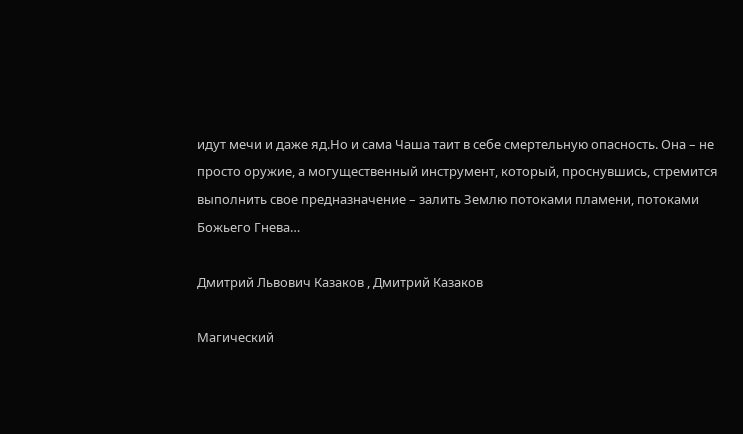идут мечи и даже яд.Но и сама Чаша таит в себе смертельную опасность. Она – не просто оружие, а могущественный инструмент, который, проснувшись, стремится выполнить свое предназначение – залить Землю потоками пламени, потоками Божьего Гнева…

Дмитрий Львович Казаков , Дмитрий Казаков

Магический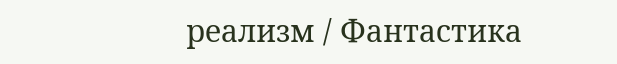реализм / Фантастика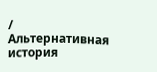/ Альтернативная история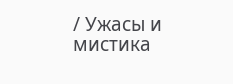/ Ужасы и мистика